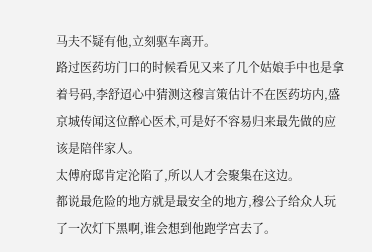马夫不疑有他,立刻驱车离开。
路过医药坊门口的时候看见又来了几个姑娘手中也是拿着号码,李舒迢心中猜测这穆言策估计不在医药坊内,盛京城传闻这位醉心医术,可是好不容易归来最先做的应该是陪伴家人。
太傅府邸肯定沦陷了,所以人才会聚集在这边。
都说最危险的地方就是最安全的地方,穆公子给众人玩了一次灯下黑啊,谁会想到他跑学宫去了。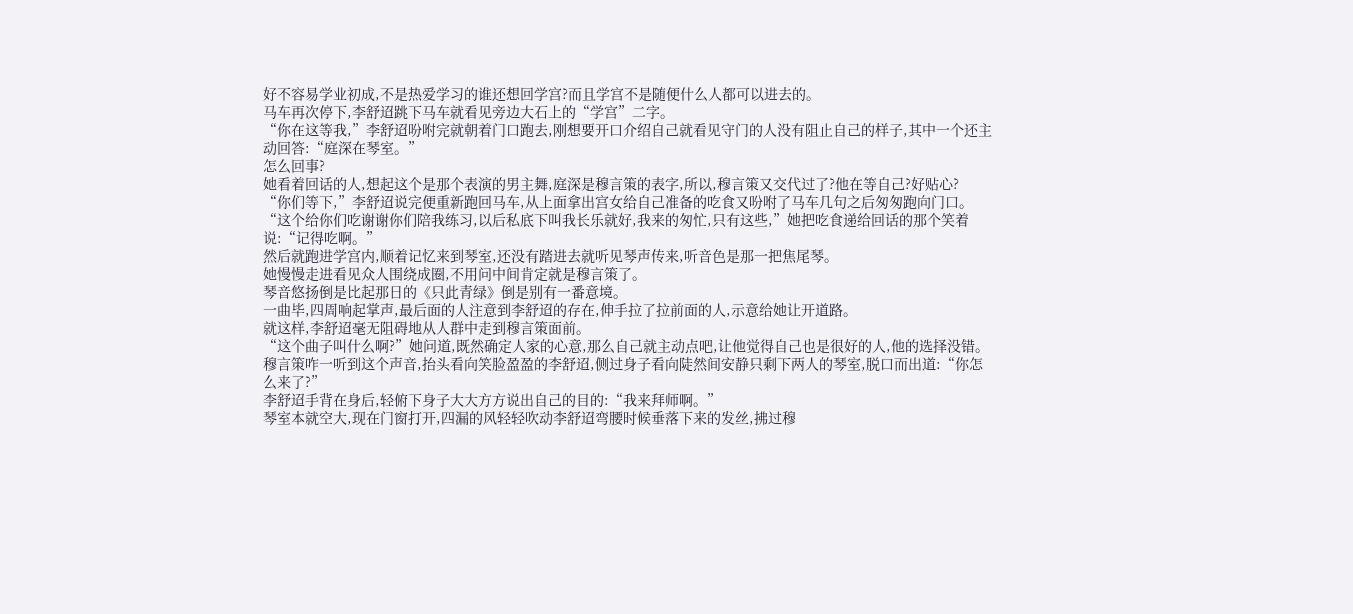好不容易学业初成,不是热爱学习的谁还想回学宫?而且学宫不是随便什么人都可以进去的。
马车再次停下,李舒迢跳下马车就看见旁边大石上的“学宫”二字。
“你在这等我,”李舒迢吩咐完就朝着门口跑去,刚想要开口介绍自己就看见守门的人没有阻止自己的样子,其中一个还主动回答:“庭深在琴室。”
怎么回事?
她看着回话的人,想起这个是那个表演的男主舞,庭深是穆言策的表字,所以,穆言策又交代过了?他在等自己?好贴心?
“你们等下,”李舒迢说完便重新跑回马车,从上面拿出宫女给自己准备的吃食又吩咐了马车几句之后匆匆跑向门口。
“这个给你们吃谢谢你们陪我练习,以后私底下叫我长乐就好,我来的匆忙,只有这些,”她把吃食递给回话的那个笑着说:“记得吃啊。”
然后就跑进学宫内,顺着记忆来到琴室,还没有踏进去就听见琴声传来,听音色是那一把焦尾琴。
她慢慢走进看见众人围绕成圈,不用问中间肯定就是穆言策了。
琴音悠扬倒是比起那日的《只此青绿》倒是别有一番意境。
一曲毕,四周响起掌声,最后面的人注意到李舒迢的存在,伸手拉了拉前面的人,示意给她让开道路。
就这样,李舒迢毫无阻碍地从人群中走到穆言策面前。
“这个曲子叫什么啊?”她问道,既然确定人家的心意,那么自己就主动点吧,让他觉得自己也是很好的人,他的选择没错。
穆言策咋一听到这个声音,抬头看向笑脸盈盈的李舒迢,侧过身子看向陡然间安静只剩下两人的琴室,脱口而出道:“你怎么来了?”
李舒迢手背在身后,轻俯下身子大大方方说出自己的目的:“我来拜师啊。”
琴室本就空大,现在门窗打开,四漏的风轻轻吹动李舒迢弯腰时候垂落下来的发丝,拂过穆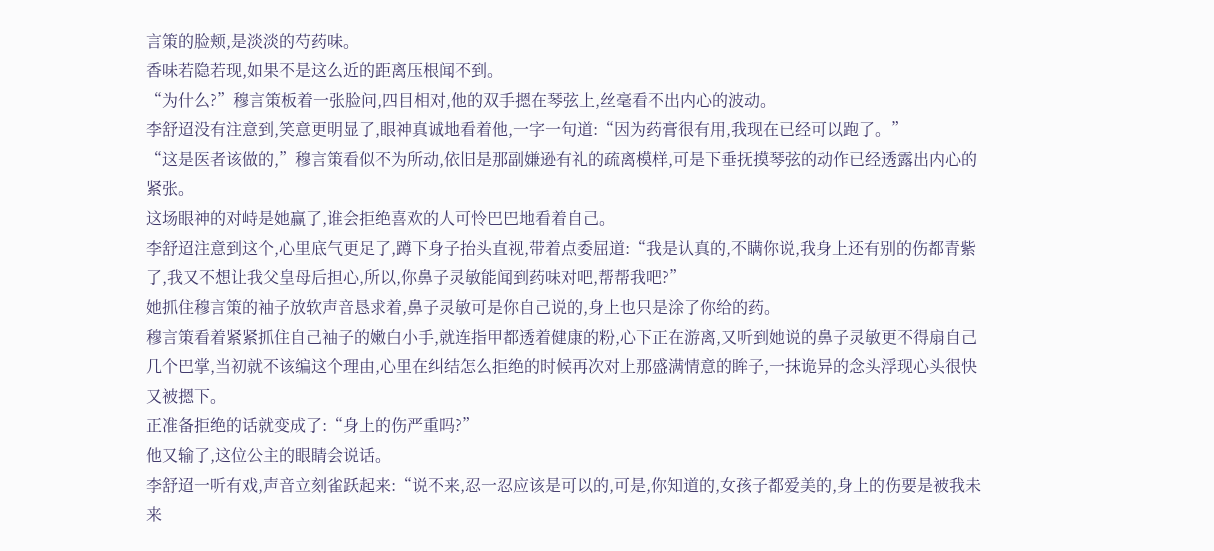言策的脸颊,是淡淡的芍药味。
香味若隐若现,如果不是这么近的距离压根闻不到。
“为什么?”穆言策板着一张脸问,四目相对,他的双手摁在琴弦上,丝毫看不出内心的波动。
李舒迢没有注意到,笑意更明显了,眼神真诚地看着他,一字一句道:“因为药膏很有用,我现在已经可以跑了。”
“这是医者该做的,”穆言策看似不为所动,依旧是那副嫌逊有礼的疏离模样,可是下垂抚摸琴弦的动作已经透露出内心的紧张。
这场眼神的对峙是她赢了,谁会拒绝喜欢的人可怜巴巴地看着自己。
李舒迢注意到这个,心里底气更足了,蹲下身子抬头直视,带着点委屈道:“我是认真的,不瞒你说,我身上还有别的伤都青紫了,我又不想让我父皇母后担心,所以,你鼻子灵敏能闻到药味对吧,帮帮我吧?”
她抓住穆言策的袖子放软声音恳求着,鼻子灵敏可是你自己说的,身上也只是涂了你给的药。
穆言策看着紧紧抓住自己袖子的嫩白小手,就连指甲都透着健康的粉,心下正在游离,又听到她说的鼻子灵敏更不得扇自己几个巴掌,当初就不该编这个理由,心里在纠结怎么拒绝的时候再次对上那盛满情意的眸子,一抹诡异的念头浮现心头很快又被摁下。
正准备拒绝的话就变成了:“身上的伤严重吗?”
他又输了,这位公主的眼睛会说话。
李舒迢一听有戏,声音立刻雀跃起来:“说不来,忍一忍应该是可以的,可是,你知道的,女孩子都爱美的,身上的伤要是被我未来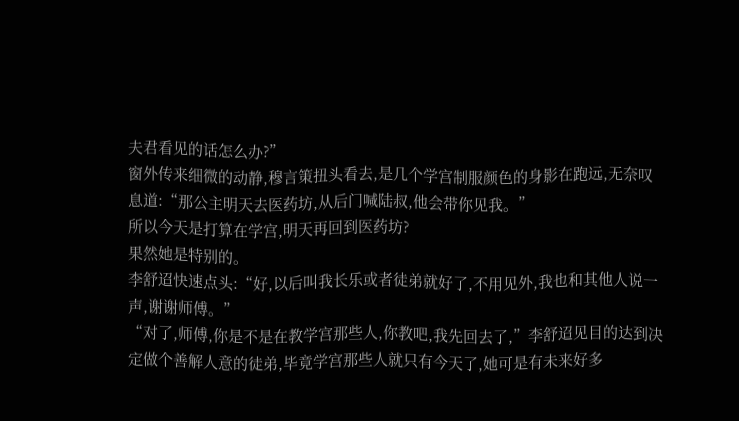夫君看见的话怎么办?”
窗外传来细微的动静,穆言策扭头看去,是几个学宫制服颜色的身影在跑远,无奈叹息道:“那公主明天去医药坊,从后门喊陆叔,他会带你见我。”
所以今天是打算在学宫,明天再回到医药坊?
果然她是特别的。
李舒迢快速点头:“好,以后叫我长乐或者徒弟就好了,不用见外,我也和其他人说一声,谢谢师傅。”
“对了,师傅,你是不是在教学宫那些人,你教吧,我先回去了,”李舒迢见目的达到决定做个善解人意的徒弟,毕竟学宫那些人就只有今天了,她可是有未来好多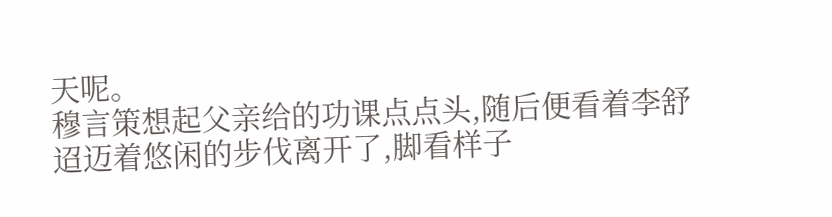天呢。
穆言策想起父亲给的功课点点头,随后便看着李舒迢迈着悠闲的步伐离开了,脚看样子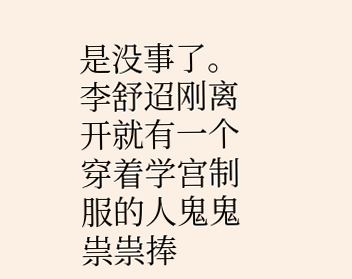是没事了。
李舒迢刚离开就有一个穿着学宫制服的人鬼鬼祟祟捧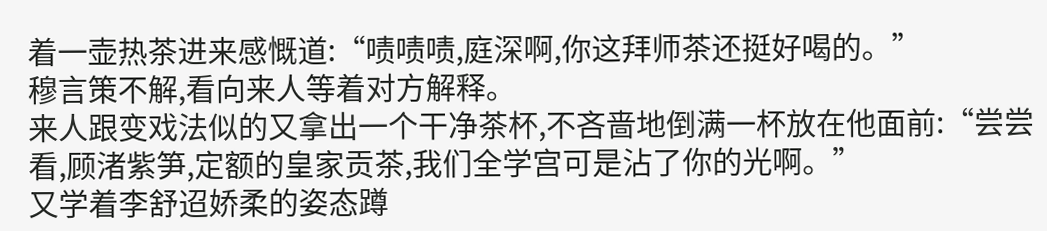着一壶热茶进来感慨道:“啧啧啧,庭深啊,你这拜师茶还挺好喝的。”
穆言策不解,看向来人等着对方解释。
来人跟变戏法似的又拿出一个干净茶杯,不吝啬地倒满一杯放在他面前:“尝尝看,顾渚紫笋,定额的皇家贡茶,我们全学宫可是沾了你的光啊。”
又学着李舒迢娇柔的姿态蹲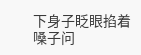下身子眨眼掐着嗓子问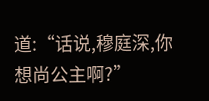道:“话说,穆庭深,你想尚公主啊?”